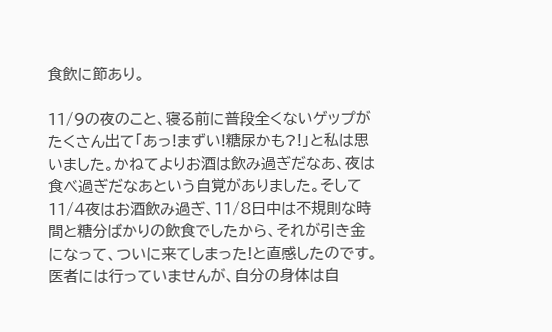食飲に節あり。

11/9の夜のこと、寝る前に普段全くないゲップがたくさん出て「あっ!まずい!糖尿かも?!」と私は思いました。かねてよりお酒は飲み過ぎだなあ、夜は食べ過ぎだなあという自覚がありました。そして11/4夜はお酒飲み過ぎ、11/8日中は不規則な時間と糖分ばかりの飲食でしたから、それが引き金になって、ついに来てしまった!と直感したのです。医者には行っていませんが、自分の身体は自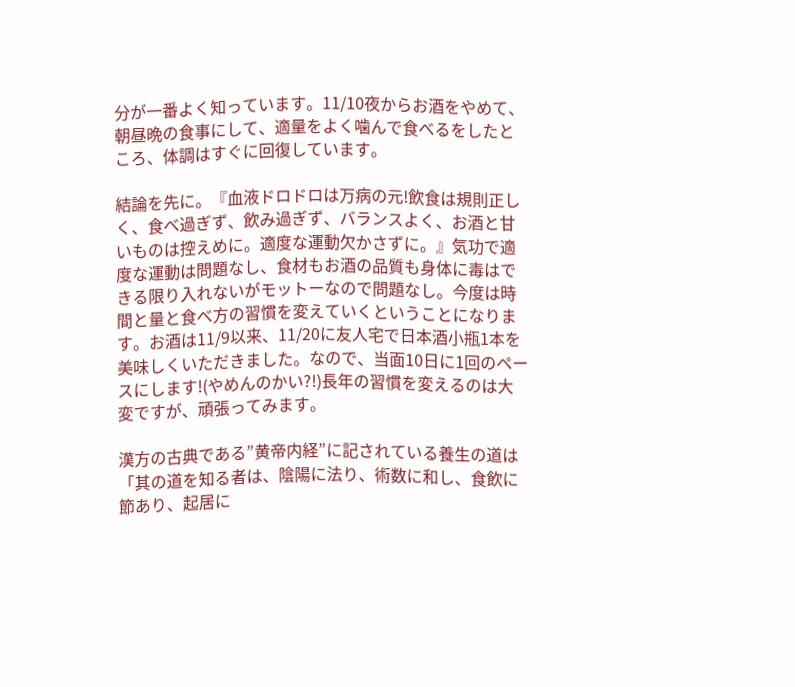分が一番よく知っています。11/10夜からお酒をやめて、朝昼晩の食事にして、適量をよく噛んで食べるをしたところ、体調はすぐに回復しています。

結論を先に。『血液ドロドロは万病の元!飲食は規則正しく、食べ過ぎず、飲み過ぎず、バランスよく、お酒と甘いものは控えめに。適度な運動欠かさずに。』気功で適度な運動は問題なし、食材もお酒の品質も身体に毒はできる限り入れないがモットーなので問題なし。今度は時間と量と食べ方の習慣を変えていくということになります。お酒は11/9以来、11/20に友人宅で日本酒小瓶1本を美味しくいただきました。なので、当面10日に1回のペースにします!(やめんのかい?!)長年の習慣を変えるのは大変ですが、頑張ってみます。

漢方の古典である”黄帝内経”に記されている養生の道は「其の道を知る者は、陰陽に法り、術数に和し、食飲に節あり、起居に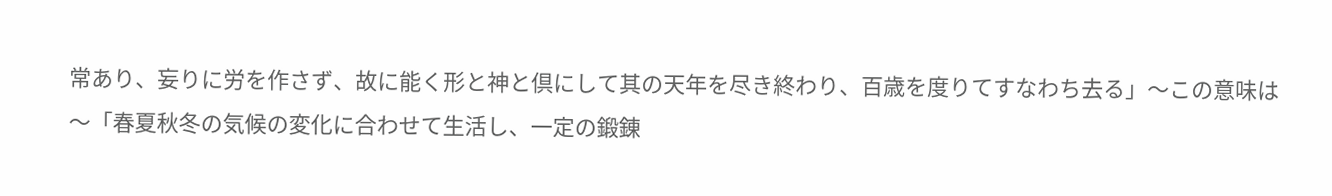常あり、妄りに労を作さず、故に能く形と神と倶にして其の天年を尽き終わり、百歳を度りてすなわち去る」〜この意味は〜「春夏秋冬の気候の変化に合わせて生活し、一定の鍛錬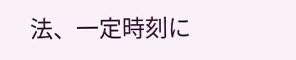法、一定時刻に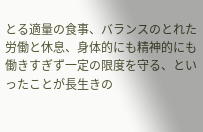とる適量の食事、バランスのとれた労働と休息、身体的にも精神的にも働きすぎず一定の限度を守る、といったことが長生きの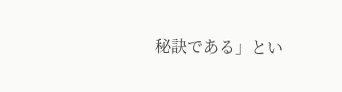秘訣である」とい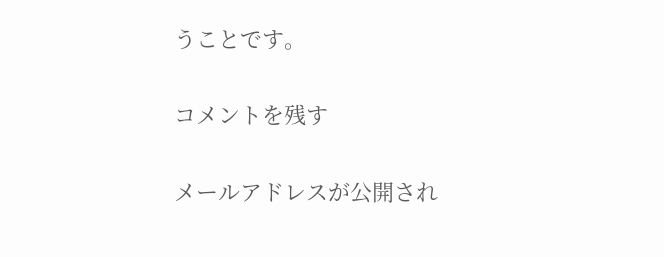うことです。

コメントを残す

メールアドレスが公開され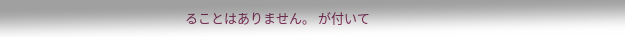ることはありません。 が付いて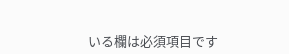いる欄は必須項目です